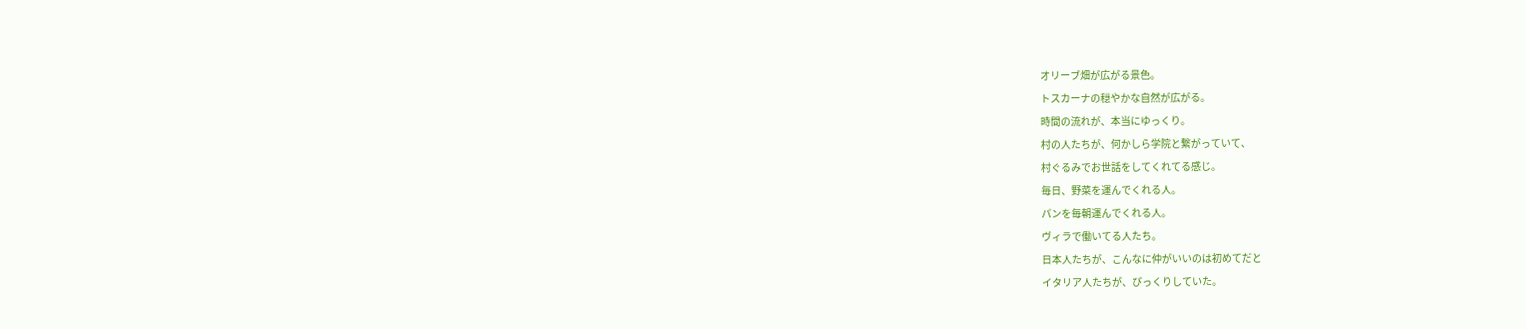オリーブ畑が広がる景色。
トスカーナの穏やかな自然が広がる。
時間の流れが、本当にゆっくり。
村の人たちが、何かしら学院と繋がっていて、
村ぐるみでお世話をしてくれてる感じ。
毎日、野菜を運んでくれる人。
パンを毎朝運んでくれる人。
ヴィラで働いてる人たち。
日本人たちが、こんなに仲がいいのは初めてだと
イタリア人たちが、びっくりしていた。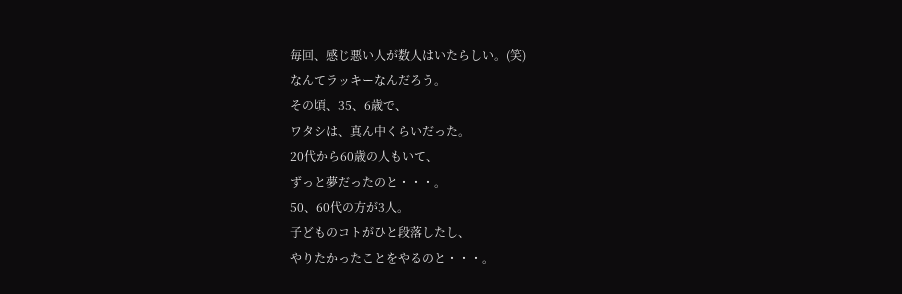毎回、感じ悪い人が数人はいたらしい。(笑)
なんてラッキーなんだろう。
その頃、35、6歳で、
ワタシは、真ん中くらいだった。
20代から60歳の人もいて、
ずっと夢だったのと・・・。
50、60代の方が3人。
子どものコトがひと段落したし、
やりたかったことをやるのと・・・。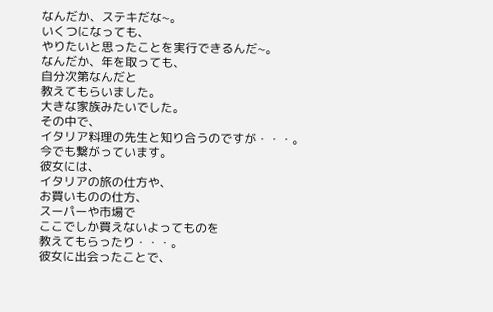なんだか、ステキだな~。
いくつになっても、
やりたいと思ったことを実行できるんだ~。
なんだか、年を取っても、
自分次第なんだと
教えてもらいました。
大きな家族みたいでした。
その中で、
イタリア料理の先生と知り合うのですが・・・。
今でも繋がっています。
彼女には、
イタリアの旅の仕方や、
お買いものの仕方、
スーパーや市場で
ここでしか買えないよってものを
教えてもらったり・・・。
彼女に出会ったことで、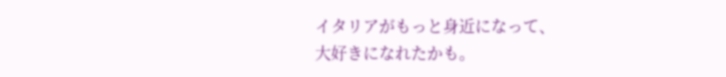イタリアがもっと身近になって、
大好きになれたかも。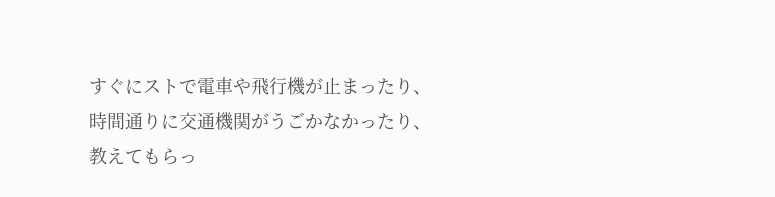すぐにストで電車や飛行機が止まったり、
時間通りに交通機関がうごかなかったり、
教えてもらっ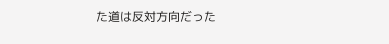た道は反対方向だった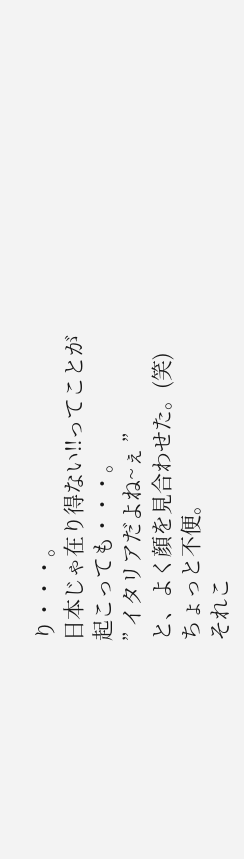り・・・。
日本じゃ在り得ない!!ってことが
起こっても・・・。
” イタリアだよね~ぇ ”
と、よく顔を見合わせた。(笑)
ちょっと不便。
それこ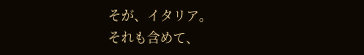そが、イタリア。
それも含めて、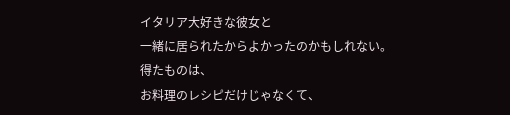イタリア大好きな彼女と
一緒に居られたからよかったのかもしれない。
得たものは、
お料理のレシピだけじゃなくて、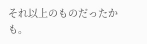それ以上のものだったかも。